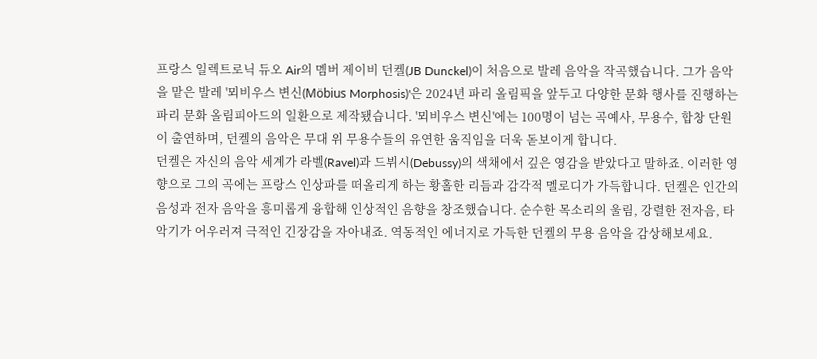프랑스 일렉트로닉 듀오 Air의 멤버 제이비 던켈(JB Dunckel)이 처음으로 발레 음악을 작곡했습니다. 그가 음악을 맡은 발레 '뫼비우스 변신(Möbius Morphosis)'은 2024년 파리 올림픽을 앞두고 다양한 문화 행사를 진행하는 파리 문화 올림피아드의 일환으로 제작됐습니다. '뫼비우스 변신'에는 100명이 넘는 곡예사, 무용수, 합창 단원이 출연하며, 던켈의 음악은 무대 위 무용수들의 유연한 움직임을 더욱 돋보이게 합니다.
던켈은 자신의 음악 세계가 라벨(Ravel)과 드뷔시(Debussy)의 색채에서 깊은 영감을 받았다고 말하죠. 이러한 영향으로 그의 곡에는 프랑스 인상파를 떠올리게 하는 황홀한 리듬과 감각적 멜로디가 가득합니다. 던켈은 인간의 음성과 전자 음악을 흥미롭게 융합해 인상적인 음향을 창조했습니다. 순수한 목소리의 울림, 강렬한 전자음, 타악기가 어우러져 극적인 긴장감을 자아내죠. 역동적인 에너지로 가득한 던켈의 무용 음악을 감상해보세요.